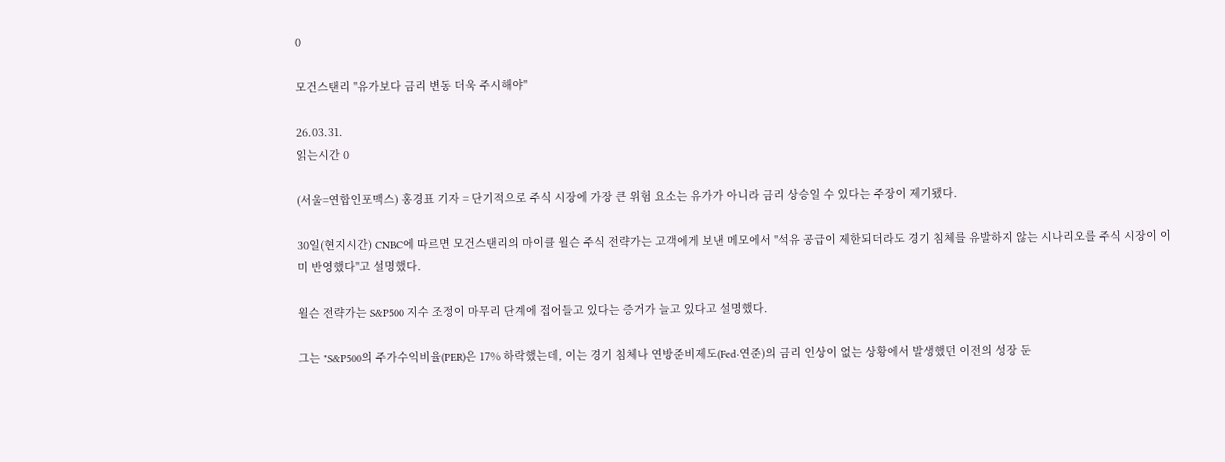0

모건스탠리 "유가보다 금리 변동 더욱 주시해야"

26.03.31.
읽는시간 0

(서울=연합인포맥스) 홍경표 기자 = 단기적으로 주식 시장에 가장 큰 위험 요소는 유가가 아니라 금리 상승일 수 있다는 주장이 제기됐다.

30일(현지시간) CNBC에 따르면 모건스탠리의 마이클 윌슨 주식 전략가는 고객에게 보낸 메모에서 "석유 공급이 제한되더라도 경기 침체를 유발하지 않는 시나리오를 주식 시장이 이미 반영했다"고 설명했다.

윌슨 전략가는 S&P500 지수 조정이 마무리 단계에 접어들고 있다는 증거가 늘고 있다고 설명했다.

그는 "S&P500의 주가수익비율(PER)은 17% 하락했는데, 이는 경기 침체나 연방준비제도(Fed·연준)의 금리 인상이 없는 상황에서 발생했던 이전의 성장 둔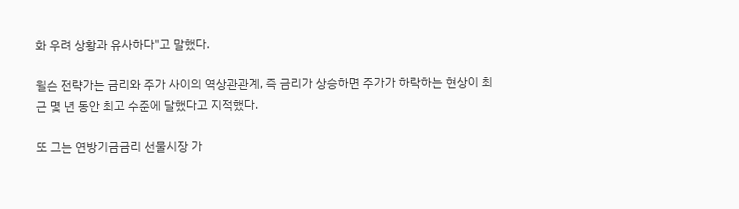화 우려 상황과 유사하다"고 말했다.

윌슨 전략가는 금리와 주가 사이의 역상관관계, 즉 금리가 상승하면 주가가 하락하는 현상이 최근 몇 년 동안 최고 수준에 달했다고 지적했다.

또 그는 연방기금금리 선물시장 가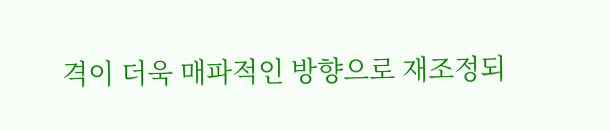격이 더욱 매파적인 방향으로 재조정되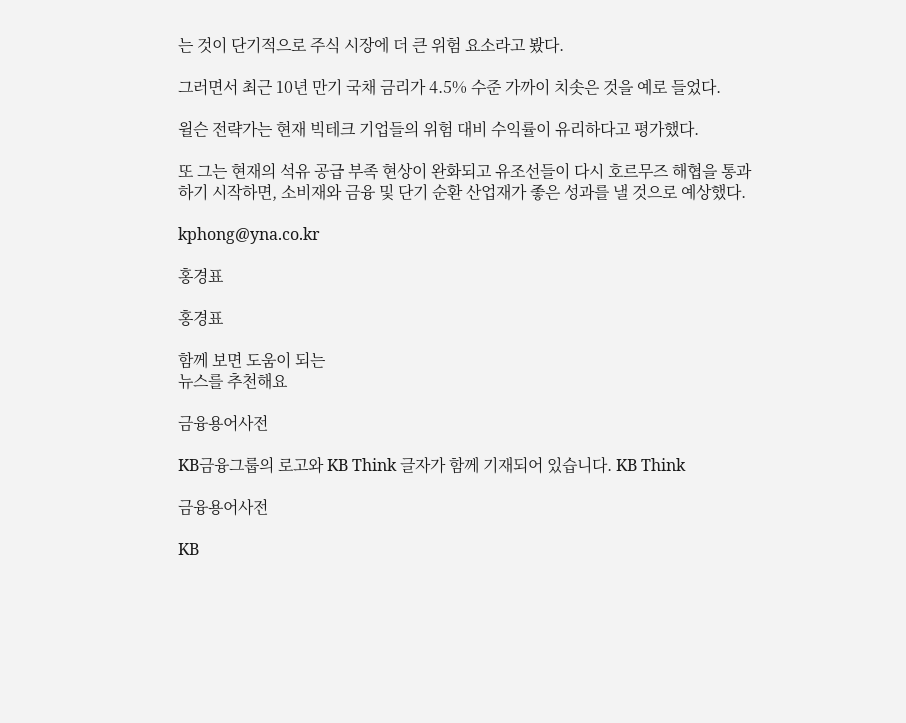는 것이 단기적으로 주식 시장에 더 큰 위험 요소라고 봤다.

그러면서 최근 10년 만기 국채 금리가 4.5% 수준 가까이 치솟은 것을 예로 들었다.

윌슨 전략가는 현재 빅테크 기업들의 위험 대비 수익률이 유리하다고 평가했다.

또 그는 현재의 석유 공급 부족 현상이 완화되고 유조선들이 다시 호르무즈 해협을 통과하기 시작하면, 소비재와 금융 및 단기 순환 산업재가 좋은 성과를 낼 것으로 예상했다.

kphong@yna.co.kr

홍경표

홍경표

함께 보면 도움이 되는
뉴스를 추천해요

금융용어사전

KB금융그룹의 로고와 KB Think 글자가 함께 기재되어 있습니다. KB Think

금융용어사전

KB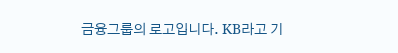금융그룹의 로고입니다. KB라고 기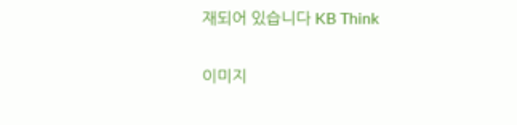재되어 있습니다 KB Think

이미지